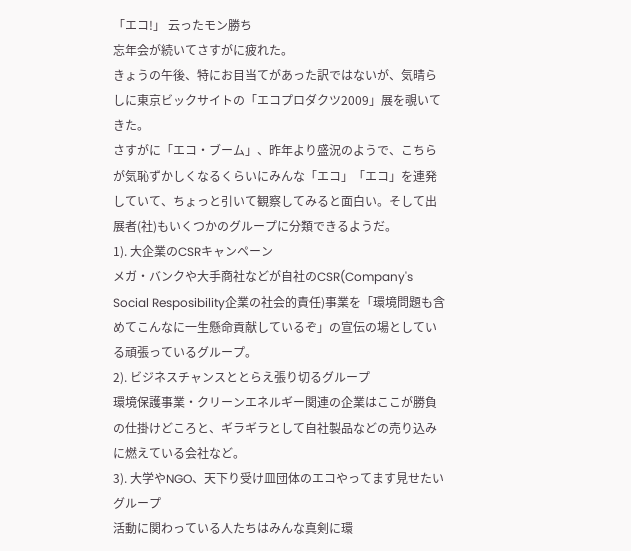「エコ!」 云ったモン勝ち
忘年会が続いてさすがに疲れた。
きょうの午後、特にお目当てがあった訳ではないが、気晴らしに東京ビックサイトの「エコプロダクツ2009」展を覗いてきた。
さすがに「エコ・ブーム」、昨年より盛況のようで、こちらが気恥ずかしくなるくらいにみんな「エコ」「エコ」を連発していて、ちょっと引いて観察してみると面白い。そして出展者(社)もいくつかのグループに分類できるようだ。
1). 大企業のCSRキャンペーン
メガ・バンクや大手商社などが自社のCSR(Company's Social Resposibility企業の社会的責任)事業を「環境問題も含めてこんなに一生懸命貢献しているぞ」の宣伝の場としている頑張っているグループ。
2). ビジネスチャンスととらえ張り切るグループ
環境保護事業・クリーンエネルギー関連の企業はここが勝負の仕掛けどころと、ギラギラとして自社製品などの売り込みに燃えている会社など。
3). 大学やNGO、天下り受け皿団体のエコやってます見せたいグループ
活動に関わっている人たちはみんな真剣に環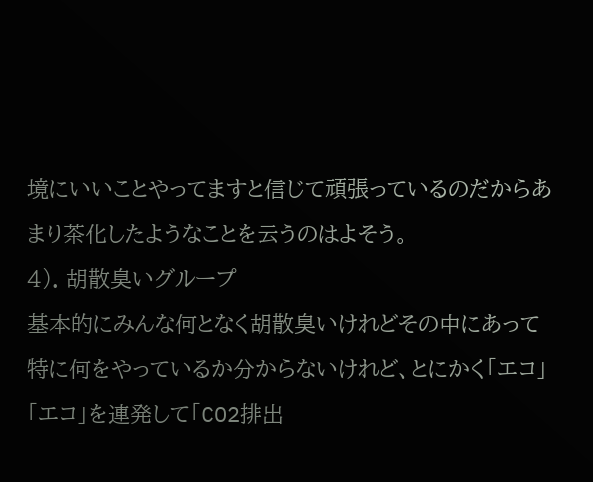境にいいことやってますと信じて頑張っているのだからあまり茶化したようなことを云うのはよそう。
4). 胡散臭いグループ
基本的にみんな何となく胡散臭いけれどその中にあって特に何をやっているか分からないけれど、とにかく「エコ」「エコ」を連発して「CO2排出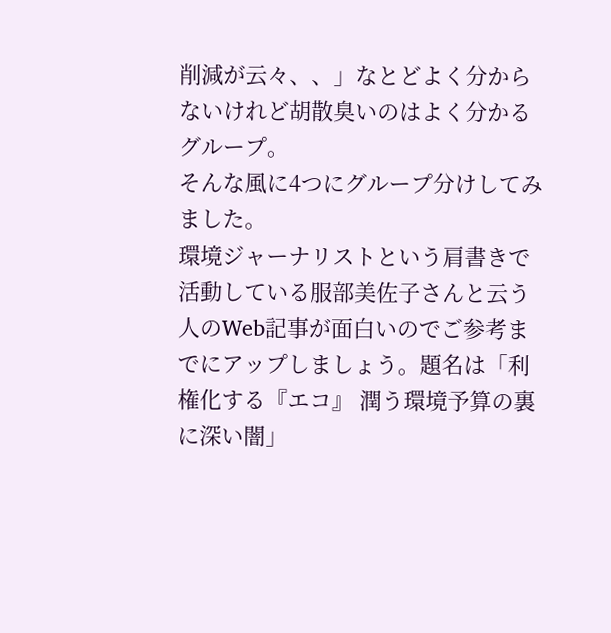削減が云々、、」なとどよく分からないけれど胡散臭いのはよく分かるグループ。
そんな風に4つにグループ分けしてみました。
環境ジャーナリストという肩書きで活動している服部美佐子さんと云う人のWeb記事が面白いのでご参考までにアップしましょう。題名は「利権化する『エコ』 潤う環境予算の裏に深い闇」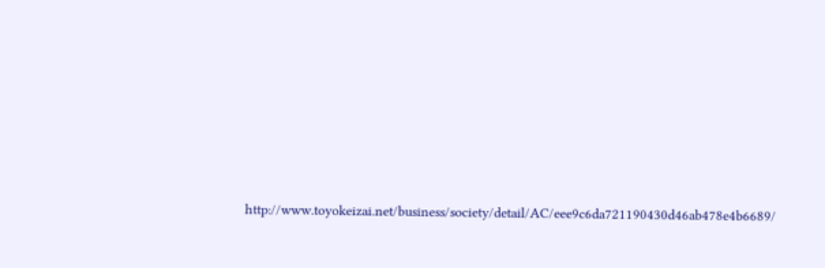http://www.toyokeizai.net/business/society/detail/AC/eee9c6da721190430d46ab478e4b6689/